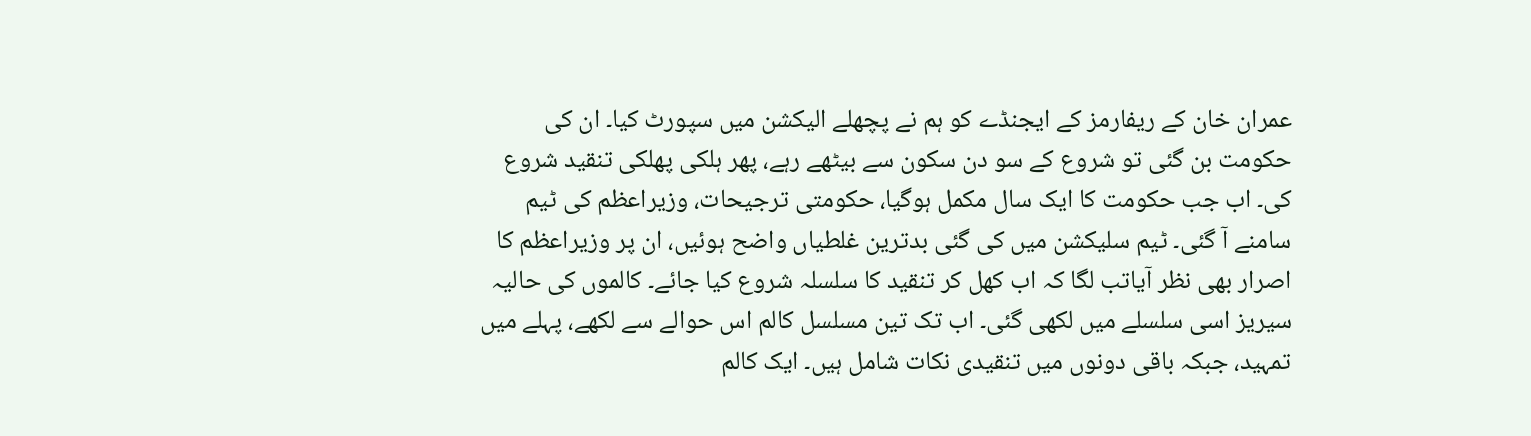عمران خان کے ریفارمز کے ایجنڈے کو ہم نے پچھلے الیکشن میں سپورٹ کیا۔ ان کی حکومت بن گئی تو شروع کے سو دن سکون سے بیٹھے رہے، پھر ہلکی پھلکی تنقید شروع کی۔ اب جب حکومت کا ایک سال مکمل ہوگیا، حکومتی ترجیحات، وزیراعظم کی ٹیم سامنے آ گئی۔ ٹیم سلیکشن میں کی گئی بدترین غلطیاں واضح ہوئیں، ان پر وزیراعظم کا اصرار بھی نظر آیاتب لگا کہ اب کھل کر تنقید کا سلسلہ شروع کیا جائے۔ کالموں کی حالیہ سیریز اسی سلسلے میں لکھی گئی۔ اب تک تین مسلسل کالم اس حوالے سے لکھے، پہلے میں تمہید، جبکہ باقی دونوں میں تنقیدی نکات شامل ہیں۔ ایک کالم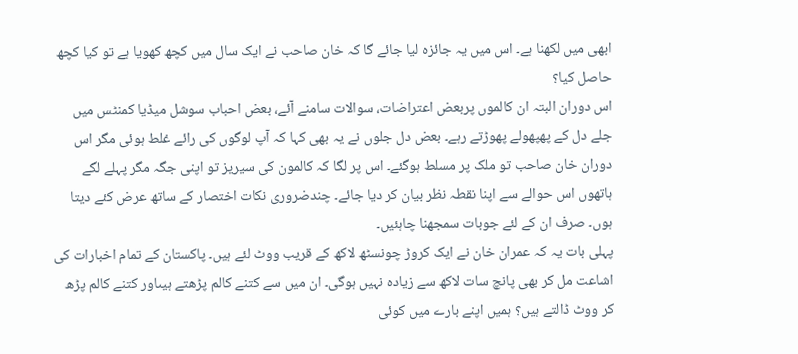ابھی میں لکھنا ہے۔ اس میں یہ جائزہ لیا جائے گا کہ خان صاحب نے ایک سال میں کچھ کھویا ہے تو کیا کچھ حاصل کیا؟
اس دوران البتہ ان کالموں پربعض اعتراضات، سوالات سامنے آئے، بعض احباب سوشل میڈیا کمنٹس میں جلے دل کے پھپھولے پھوڑتے رہے۔ بعض دل جلوں نے یہ بھی کہا کہ آپ لوگوں کی رائے غلط ہوئی مگر اس دوران خان صاحب تو ملک پر مسلط ہوگئے۔ اس پر لگا کہ کالمون کی سیریز تو اپنی جگہ مگر پہلے لگے ہاتھوں اس حوالے سے اپنا نقطہ نظر بیان کر دیا جائے۔ چندضروری نکات اختصار کے ساتھ عرض کئے دیتا ہوں۔ صرف ان کے لئے جوبات سمجھنا چاہئیں۔
پہلی بات یہ کہ عمران خان نے ایک کروڑ چونسٹھ لاکھ کے قریب ووٹ لئے ہیں۔ پاکستان کے تمام اخبارات کی اشاعت مل کر بھی پانچ سات لاکھ سے زیادہ نہیں ہوگی۔ ان میں سے کتنے کالم پڑھتے ہیںاور کتنے کالم پڑھ کر ووٹ ڈالتے ہیں؟ ہمیں اپنے بارے میں کوئی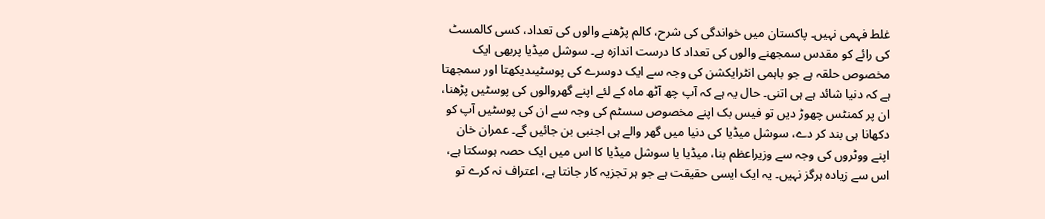غلط فہمی نہیں۔ پاکستان میں خواندگی کی شرح، کالم پڑھنے والوں کی تعداد، کسی کالمسٹ کی رائے کو مقدس سمجھنے والوں کی تعداد کا درست اندازہ ہے۔ سوشل میڈیا پربھی ایک مخصوص حلقہ ہے جو باہمی انٹرایکشن کی وجہ سے ایک دوسرے کی پوسٹیںدیکھتا اور سمجھتا ہے کہ دنیا شائد ہے ہی اتنی۔ حال یہ ہے کہ آپ چھ آٹھ ماہ کے لئے اپنے گھروالوں کی پوسٹیں پڑھنا، ان پر کمنٹس چھوڑ دیں تو فیس بک اپنے مخصوص سسٹم کی وجہ سے ان کی پوسٹیں آپ کو دکھانا ہی بند کر دے، سوشل میڈیا کی دنیا میں گھر والے ہی اجنبی بن جائیں گے۔ عمران خان اپنے ووٹروں کی وجہ سے وزیراعظم بنا، میڈیا یا سوشل میڈیا کا اس میں ایک حصہ ہوسکتا ہے، اس سے زیادہ ہرگز نہیں۔ یہ ایک ایسی حقیقت ہے جو ہر تجزیہ کار جانتا ہے، اعتراف نہ کرے تو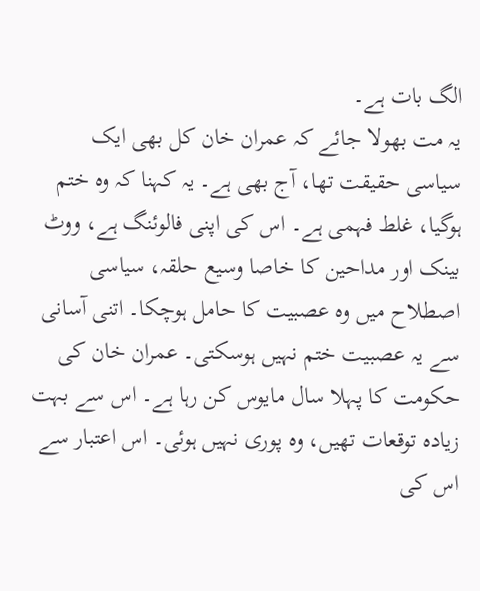الگ بات ہے۔
یہ مت بھولا جائے کہ عمران خان کل بھی ایک سیاسی حقیقت تھا، آج بھی ہے۔ یہ کہنا کہ وہ ختم ہوگیا، غلط فہمی ہے۔ اس کی اپنی فالوئنگ ہے، ووٹ بینک اور مداحین کا خاصا وسیع حلقہ، سیاسی اصطلاح میں وہ عصبیت کا حامل ہوچکا۔ اتنی آسانی سے یہ عصبیت ختم نہیں ہوسکتی۔ عمران خان کی حکومت کا پہلا سال مایوس کن رہا ہے۔ اس سے بہت زیادہ توقعات تھیں، وہ پوری نہیں ہوئی۔ اس اعتبار سے اس کی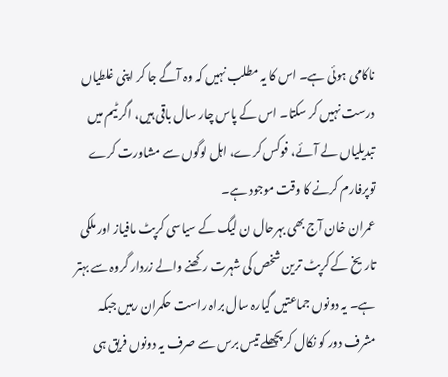ناکامی ہوئی ہے۔ اس کا یہ مطلب نہیں کہ وہ آگے جا کر اپنی غلطیاں درست نہیں کر سکتا۔ اس کے پاس چار سال باقی ہیں، اگر ٹیم میں تبدیلیاں لے آئے، فوکس کرے، اہل لوگوں سے مشاورت کرے توپرفارم کرنے کا وقت موجود ہے۔
عمران خان آج بھی بہرحال ن لیگ کے سیاسی کرپٹ مافیاز اور ملکی تاریخ کے کرپٹ ترین شخص کی شہرت رکھنے والے زردار گروہ سے بہتر ہے۔ یہ دونوں جماعتیں گیارہ سال براہ راست حکمران رہیں جبکہ مشرف دور کو نکال کر پچھلے تیس برس سے صرف یہ دونوں فریق ہی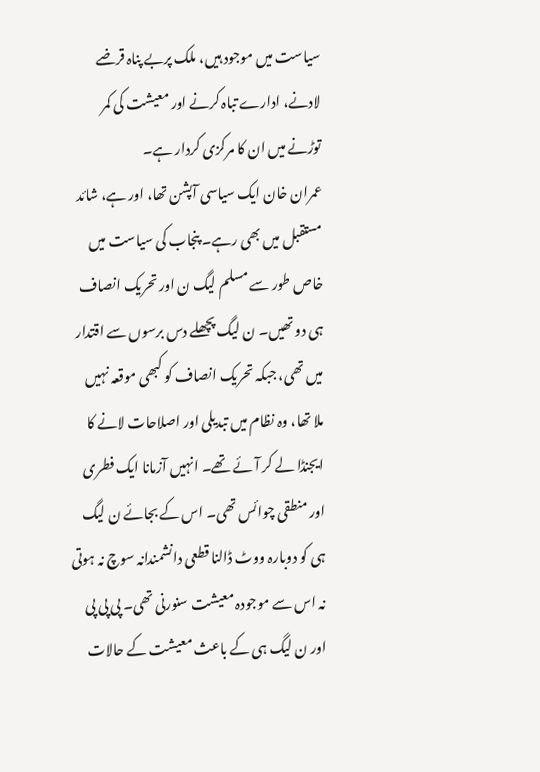سیاست میں موجود ہیں، ملک پربے پناہ قرضے لادنے، ادارے تباہ کرنے اور معیشت کی کمر توڑنے میں ان کا مرکزی کردار ہے۔
عمران خان ایک سیاسی آپشن تھا، اور ہے، شائد مستقبل میں بھی رہے۔ پنجاب کی سیاست میں خاص طور سے مسلم لیگ ن اور تحریک انصاف ہی دو تھیں۔ ن لیگ پچھلے دس برسوں سے اقتدار میں تھی، جبکہ تحریک انصاف کو کبھی موقعہ نہیں ملا تھا، وہ نظام میں تبدیلی اور اصلاحات لانے کا ایجنڈا لے کر آئے تھے۔ انہیں آزمانا ایک فطری اور منطقی چوائس تھی۔ اس کے بجائے ن لیگ ہی کو دوبارہ ووٹ ڈالنا قطعی دانشمندانہ سوچ نہ ہوتی نہ اس سے موجودہ معیشت سنورنی تھی۔ پی پی پی اور ن لیگ ہی کے باعث معیشت کے حالات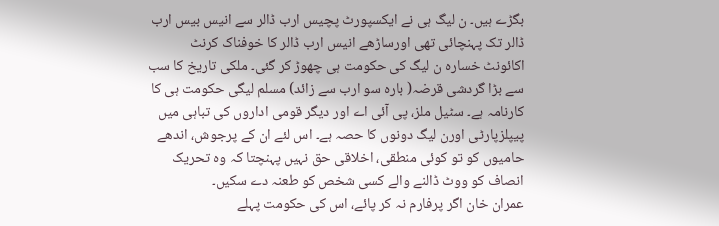بگڑے ہیں۔ ن لیگ ہی نے ایکسپورٹ پچیس ارب ڈالر سے انیس بیس ارب ڈالر تک پہنچائی تھی اورساڑھے انیس ارب ڈالر کا خوفناک کرنٹ اکائونٹ خسارہ ن لیگ کی حکومت ہی چھوڑ کر گئی۔ ملکی تاریخ کا سب سے بڑا گردشی قرضہ( بارہ سو ارب سے زائد) مسلم لیگی حکومت ہی کا کارنامہ ہے۔ سٹیل ملز، پی آئی اے اور دیگر قومی اداروں کی تباہی میں پیپلزپارٹی اورن لیگ دونوں کا حصہ ہے۔ اس لئے ان کے پرجوش، اندھے حامیوں کو تو کوئی منطقی، اخلاقی حق نہیں پہنچتا کہ وہ تحریک انصاف کو ووٹ ڈالنے والے کسی شخص کو طعنہ دے سکیں۔
عمران خان اگر پرفارم نہ کر پائے، اس کی حکومت پہلے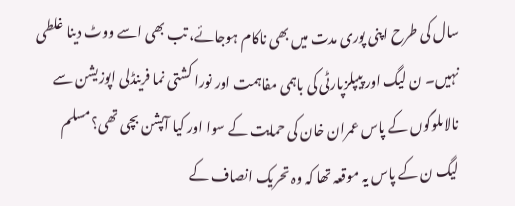سال کی طرح اپنی پوری مدت میں بھی ناکام ہوجائے، تب بھی اسے ووٹ دینا غلطی نہیں۔ ن لیگ اور پیپلزپارٹی کی باہمی مفاہمت اور نورا کشتی نما فرینڈلی اپوزیشن سے نالاںلوگوں کے پاس عمران خان کی حمایت کے سوا اور کیا آپشن بچی تھی؟مسلم لیگ ن کے پاس یہ موقعہ تھا کہ وہ تحریک انصاف کے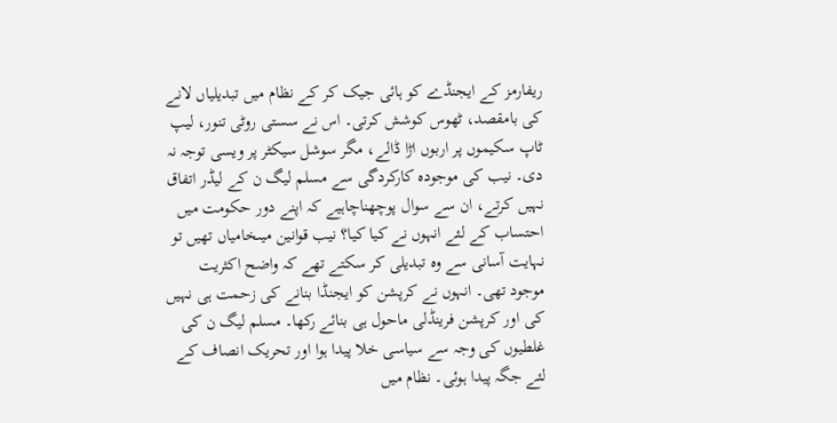ریفارمز کے ایجنڈے کو ہائی جیک کر کے نظام میں تبدیلیاں لانے کی بامقصد، ٹھوس کوشش کرتی۔ اس نے سستی روٹی تنور، لیپ ٹاپ سکیموں پر اربوں اڑا ڈالے، مگر سوشل سیکٹر پر ویسی توجہ نہ دی۔ نیب کی موجودہ کارکردگی سے مسلم لیگ ن کے لیڈر اتفاق نہیں کرتے، ان سے سوال پوچھناچاہیے کہ اپنے دور حکومت میں احتساب کے لئے انہوں نے کیا کیا؟ نیب قوانین میںخامیاں تھیں تو نہایت آسانی سے وہ تبدیلی کر سکتے تھے کہ واضح اکثریت موجود تھی۔ انہوں نے کرپشن کو ایجنڈا بنانے کی زحمت ہی نہیں کی اور کرپشن فرینڈلی ماحول ہی بنائے رکھا۔ مسلم لیگ ن کی غلطیوں کی وجہ سے سیاسی خلا پیدا ہوا اور تحریک انصاف کے لئے جگہ پیدا ہوئی۔ نظام میں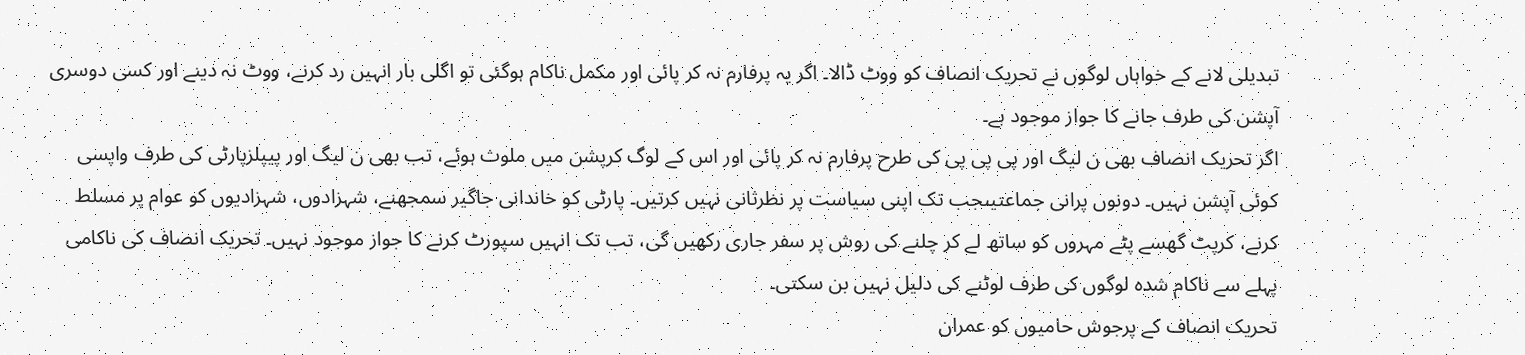تبدیلی لانے کے خواہاں لوگوں نے تحریک انصاف کو ووٹ ڈالا۔ اگر یہ پرفارم نہ کر پائی اور مکمل ناکام ہوگئی تو اگلی بار انہیں رد کرنے، ووٹ نہ دینے اور کسی دوسری آپشن کی طرف جانے کا جواز موجود ہے۔
اگر تحریک انصاف بھی ن لیگ اور پی پی پی کی طرح پرفارم نہ کر پائی اور اس کے لوگ کرپشن میں ملوث ہوئے، تب بھی ن لیگ اور پیپلزپارٹی کی طرف واپسی کوئی آپشن نہیں۔ دونوں پرانی جماعتیںجب تک اپنی سیاست پر نظرثانی نہیں کرتیں۔ پارٹی کو خاندانی جاگیر سمجھنے، شہزادوں، شہزادیوں کو عوام پر مسلط کرنے، کرپٹ گھسے پٹے مہروں کو ساتھ لے کر چلنے کی روش پر سفر جاری رکھیں گی، تب تک انہیں سپورٹ کرنے کا جواز موجود نہیں۔ تحریک انصاف کی ناکامی پہلے سے ناکام شدہ لوگوں کی طرف لوٹنے کی دلیل نہیں بن سکتی۔
تحریک انصاف کے پرجوش حامیوں کو عمران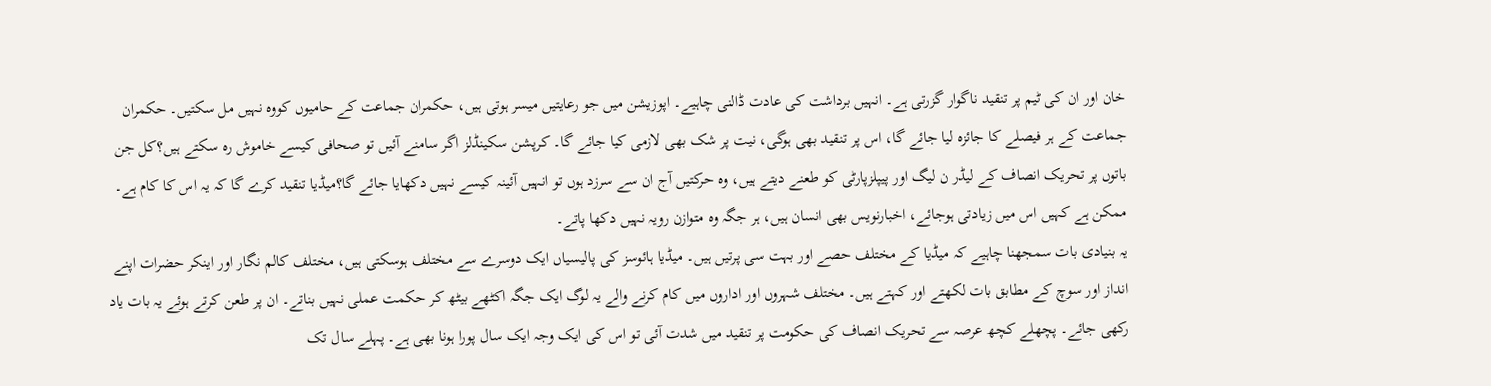خان اور ان کی ٹیم پر تنقید ناگوار گزرتی ہے۔ انہیں برداشت کی عادت ڈالنی چاہیے۔ اپوزیشن میں جو رعایتیں میسر ہوتی ہیں، حکمران جماعت کے حامیوں کووہ نہیں مل سکتیں۔ حکمران جماعت کے ہر فیصلے کا جائزہ لیا جائے گا، اس پر تنقید بھی ہوگی، نیت پر شک بھی لازمی کیا جائے گا۔ کرپشن سکینڈلز اگر سامنے آئیں تو صحافی کیسے خاموش رہ سکتے ہیں؟کل جن باتوں پر تحریک انصاف کے لیڈر ن لیگ اور پیپلزپارٹی کو طعنے دیتے ہیں، وہ حرکتیں آج ان سے سرزد ہوں تو انہیں آئینہ کیسے نہیں دکھایا جائے گا؟میڈیا تنقید کرے گا کہ یہ اس کا کام ہے۔ ممکن ہے کہیں اس میں زیادتی ہوجائے، اخبارنویس بھی انسان ہیں، ہر جگہ وہ متوازن رویہ نہیں دکھا پاتے۔
یہ بنیادی بات سمجھنا چاہیے کہ میڈیا کے مختلف حصے اور بہت سی پرتیں ہیں۔ میڈیا ہائوسز کی پالیسیاں ایک دوسرے سے مختلف ہوسکتی ہیں، مختلف کالم نگار اور اینکر حضرات اپنے انداز اور سوچ کے مطابق بات لکھتے اور کہتے ہیں۔ مختلف شہروں اور اداروں میں کام کرنے والے یہ لوگ ایک جگہ اکٹھے بیٹھ کر حکمت عملی نہیں بناتے۔ ان پر طعن کرتے ہوئے یہ بات یاد رکھی جائے۔ پچھلے کچھ عرصہ سے تحریک انصاف کی حکومت پر تنقید میں شدت آئی تو اس کی ایک وجہ ایک سال پورا ہونا بھی ہے۔ پہلے سال تک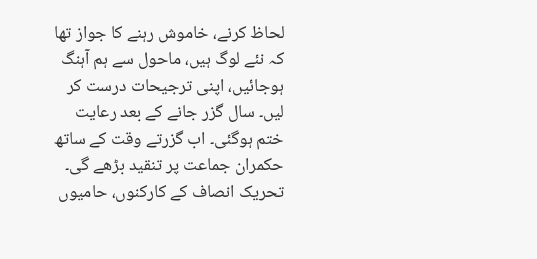لحاظ کرنے، خاموش رہنے کا جواز تھا کہ نئے لوگ ہیں، ماحول سے ہم آہنگ ہوجائیں، اپنی ترجیحات درست کر لیں۔ سال گزر جانے کے بعد رعایت ختم ہوگئی۔ اب گزرتے وقت کے ساتھ حکمران جماعت پر تنقید بڑھے گی۔ تحریک انصاف کے کارکنوں، حامیوں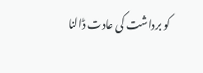کو برداشت کی عادت ڈالنا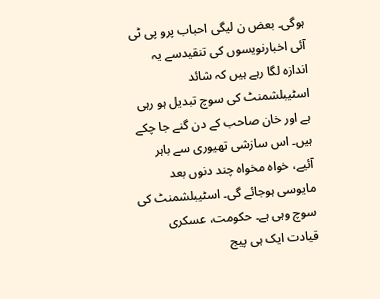ہوگی۔ بعض ن لیگی احباب پرو پی ٹی آئی اخبارنویسوں کی تنقیدسے یہ اندازہ لگا رہے ہیں کہ شائد اسٹیبلشمنٹ کی سوچ تبدیل ہو رہی ہے اور خان صاحب کے دن گنے جا چکے ہیں۔ اس سازشی تھیوری سے باہر آئیے، خواہ مخواہ چند دنوں بعد مایوسی ہوجائے گی۔ اسٹیبلشمنٹ کی سوچ وہی ہے۔ حکومت، عسکری قیادت ایک ہی پیج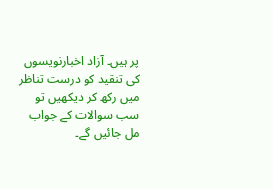پر ہیں۔ آزاد اخبارنویسوں کی تنقید کو درست تناظر میں رکھ کر دیکھیں تو سب سوالات کے جواب مل جائیں گے۔